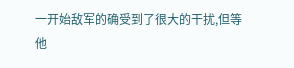一开始敌军的确受到了很大的干扰,但等他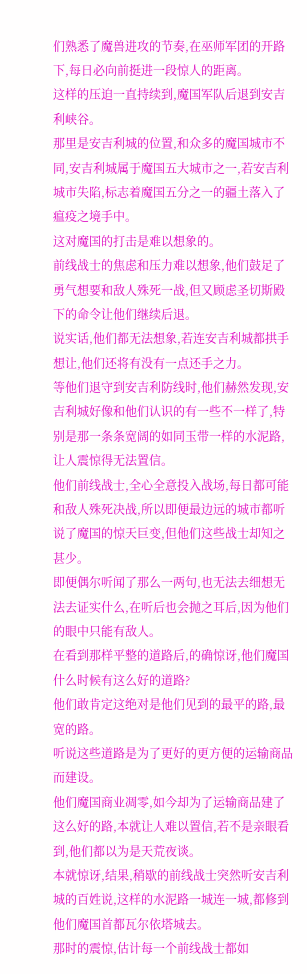们熟悉了魔兽进攻的节奏,在巫师军团的开路下,每日必向前挺进一段惊人的距离。
这样的压迫一直持续到,魔国军队后退到安吉利峡谷。
那里是安吉利城的位置,和众多的魔国城市不同,安吉利城属于魔国五大城市之一,若安吉利城市失陷,标志着魔国五分之一的疆土落入了瘟疫之境手中。
这对魔国的打击是难以想象的。
前线战士的焦虑和压力难以想象,他们鼓足了勇气想要和敌人殊死一战,但又顾虑圣切斯殿下的命令让他们继续后退。
说实话,他们都无法想象,若连安吉利城都拱手想让,他们还将有没有一点还手之力。
等他们退守到安吉利防线时,他们赫然发现,安吉利城好像和他们认识的有一些不一样了,特别是那一条条宽阔的如同玉带一样的水泥路,让人震惊得无法置信。
他们前线战士,全心全意投入战场,每日都可能和敌人殊死决战,所以即便最边远的城市都听说了魔国的惊天巨变,但他们这些战士却知之甚少。
即便偶尔听闻了那么一两句,也无法去细想无法去证实什么,在听后也会抛之耳后,因为他们的眼中只能有敌人。
在看到那样平整的道路后,的确惊讶,他们魔国什么时候有这么好的道路?
他们敢肯定这绝对是他们见到的最平的路,最宽的路。
听说这些道路是为了更好的更方便的运输商品而建设。
他们魔国商业凋零,如今却为了运输商品建了这么好的路,本就让人难以置信,若不是亲眼看到,他们都以为是天荒夜谈。
本就惊讶,结果,稍歇的前线战士突然听安吉利城的百姓说,这样的水泥路一城连一城,都修到他们魔国首都瓦尔依塔城去。
那时的震惊,估计每一个前线战士都如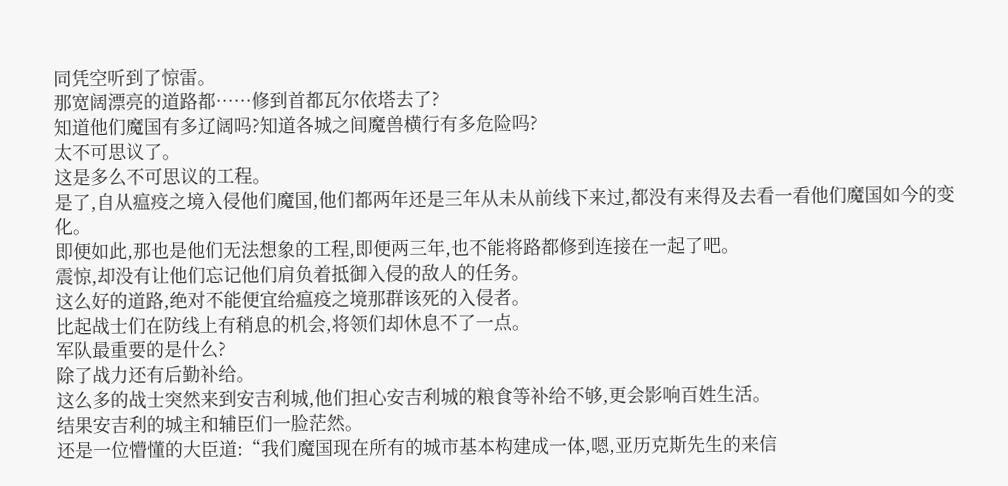同凭空听到了惊雷。
那宽阔漂亮的道路都……修到首都瓦尔依塔去了?
知道他们魔国有多辽阔吗?知道各城之间魔兽横行有多危险吗?
太不可思议了。
这是多么不可思议的工程。
是了,自从瘟疫之境入侵他们魔国,他们都两年还是三年从未从前线下来过,都没有来得及去看一看他们魔国如今的变化。
即便如此,那也是他们无法想象的工程,即便两三年,也不能将路都修到连接在一起了吧。
震惊,却没有让他们忘记他们肩负着抵御入侵的敌人的任务。
这么好的道路,绝对不能便宜给瘟疫之境那群该死的入侵者。
比起战士们在防线上有稍息的机会,将领们却休息不了一点。
军队最重要的是什么?
除了战力还有后勤补给。
这么多的战士突然来到安吉利城,他们担心安吉利城的粮食等补给不够,更会影响百姓生活。
结果安吉利的城主和辅臣们一脸茫然。
还是一位懵懂的大臣道:“我们魔国现在所有的城市基本构建成一体,嗯,亚历克斯先生的来信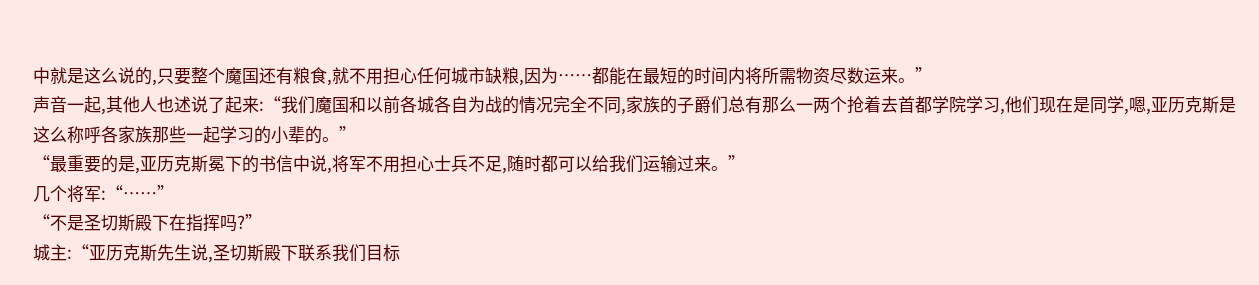中就是这么说的,只要整个魔国还有粮食,就不用担心任何城市缺粮,因为……都能在最短的时间内将所需物资尽数运来。”
声音一起,其他人也述说了起来:“我们魔国和以前各城各自为战的情况完全不同,家族的子爵们总有那么一两个抢着去首都学院学习,他们现在是同学,嗯,亚历克斯是这么称呼各家族那些一起学习的小辈的。”
“最重要的是,亚历克斯冕下的书信中说,将军不用担心士兵不足,随时都可以给我们运输过来。”
几个将军:“……”
“不是圣切斯殿下在指挥吗?”
城主:“亚历克斯先生说,圣切斯殿下联系我们目标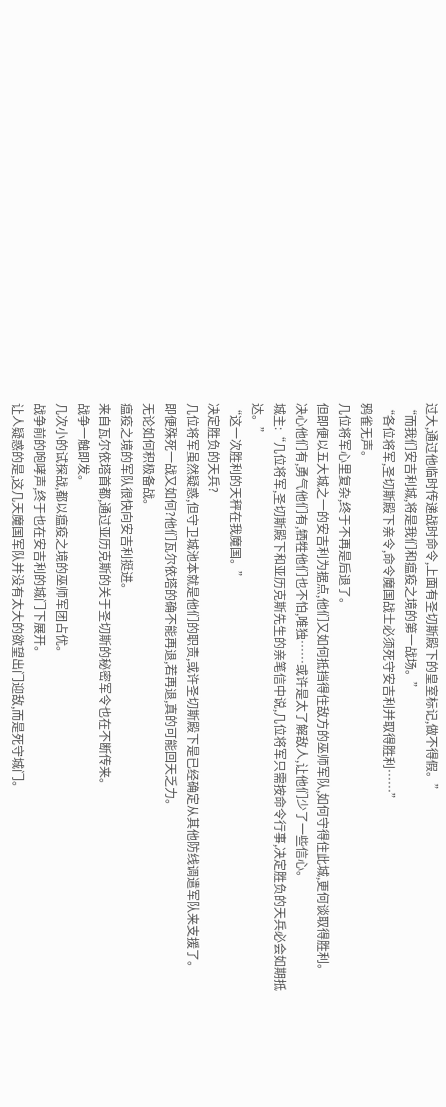过大,通过他临时传递战时命令,上面有圣切斯殿下的皇室标记,做不得假。”
“而我们安吉利城,将是我们和瘟疫之境的第一战场。”
“各位将军,圣切斯殿下亲令,命令魔国战士必须死守安吉利并取得胜利……”
鸦雀无声。
几位将军心里复杂,终于不再是后退了。
但即便以五大城之一的安吉利为据点,他们又如何抵挡得住敌方的巫师军队,如何守得住此城,更何谈取得胜利。
决心他们有,勇气他们有,牺牲他们也不怕,唯独……或许是太了解敌人,让他们少了一些信心。
城主:“几位将军,圣切斯殿下和亚历克斯先生的亲笔信中说,几位将军只需按命令行事,决定胜负的天兵必会如期抵达。”
“这一次胜利的天秤在我魔国。”
决定胜负的天兵?
几位将军虽然疑惑,但守卫城池本就是他们的职责,或许圣切斯殿下是已经确定从其他防线调遣军队来支援了。
即便殊死一战又如何?他们瓦尔依塔的确不能再退,若再退,真的可能回天乏力。
无论如何积极备战。
瘟疫之境的军队很快向安吉利挺进。
来自瓦尔依塔首都,通过亚历克斯的关于圣切斯的秘密军令也在不断传来。
战争一触即发。
几次小的试探战,都以瘟疫之境的巫师军团占优。
战争前的咆哮声,终于也在安吉利的城门下展开。
让人疑惑的是,这几天魔国军队并没有太大的欲望出门迎敌,而是死守城门。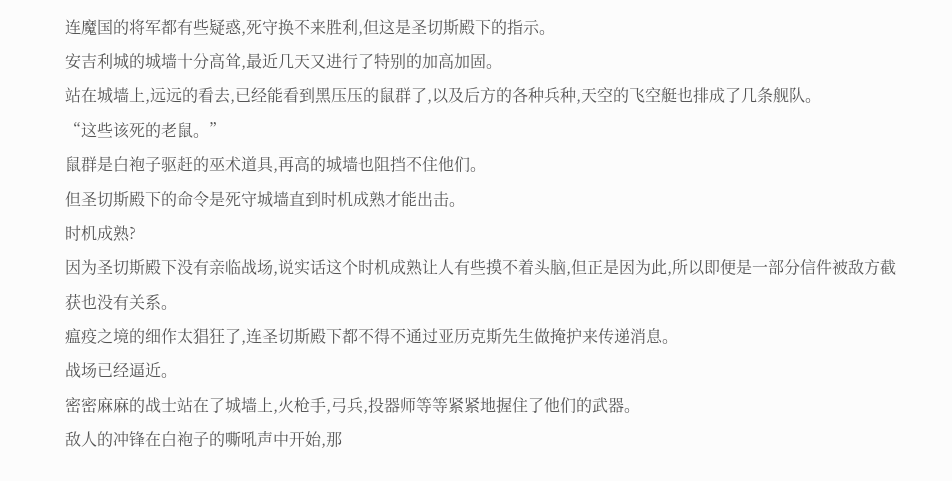连魔国的将军都有些疑惑,死守换不来胜利,但这是圣切斯殿下的指示。
安吉利城的城墙十分高耸,最近几天又进行了特别的加高加固。
站在城墙上,远远的看去,已经能看到黑压压的鼠群了,以及后方的各种兵种,天空的飞空艇也排成了几条舰队。
“这些该死的老鼠。”
鼠群是白袍子驱赶的巫术道具,再高的城墙也阻挡不住他们。
但圣切斯殿下的命令是死守城墙直到时机成熟才能出击。
时机成熟?
因为圣切斯殿下没有亲临战场,说实话这个时机成熟让人有些摸不着头脑,但正是因为此,所以即便是一部分信件被敌方截获也没有关系。
瘟疫之境的细作太猖狂了,连圣切斯殿下都不得不通过亚历克斯先生做掩护来传递消息。
战场已经逼近。
密密麻麻的战士站在了城墙上,火枪手,弓兵,投器师等等紧紧地握住了他们的武器。
敌人的冲锋在白袍子的嘶吼声中开始,那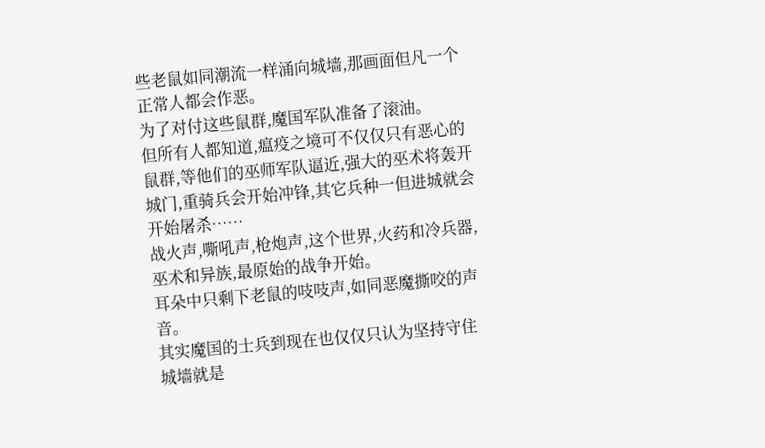些老鼠如同潮流一样涌向城墙,那画面但凡一个正常人都会作恶。
为了对付这些鼠群,魔国军队准备了滚油。
但所有人都知道,瘟疫之境可不仅仅只有恶心的鼠群,等他们的巫师军队逼近,强大的巫术将轰开城门,重骑兵会开始冲锋,其它兵种一但进城就会开始屠杀……
战火声,嘶吼声,枪炮声,这个世界,火药和冷兵器,巫术和异族,最原始的战争开始。
耳朵中只剩下老鼠的吱吱声,如同恶魔撕咬的声音。
其实魔国的士兵到现在也仅仅只认为坚持守住城墙就是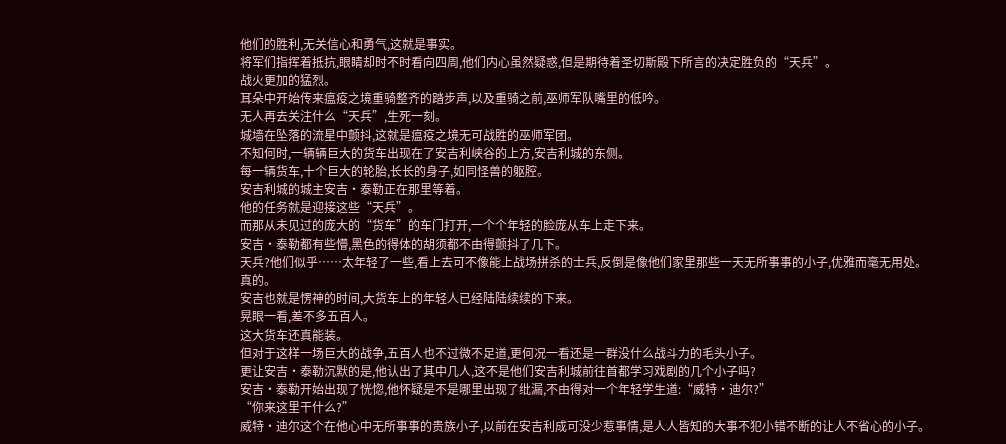他们的胜利,无关信心和勇气,这就是事实。
将军们指挥着抵抗,眼睛却时不时看向四周,他们内心虽然疑惑,但是期待着圣切斯殿下所言的决定胜负的“天兵”。
战火更加的猛烈。
耳朵中开始传来瘟疫之境重骑整齐的踏步声,以及重骑之前,巫师军队嘴里的低吟。
无人再去关注什么“天兵”,生死一刻。
城墙在坠落的流星中颤抖,这就是瘟疫之境无可战胜的巫师军团。
不知何时,一辆辆巨大的货车出现在了安吉利峡谷的上方,安吉利城的东侧。
每一辆货车,十个巨大的轮胎,长长的身子,如同怪兽的躯腔。
安吉利城的城主安吉·泰勒正在那里等着。
他的任务就是迎接这些“天兵”。
而那从未见过的庞大的“货车”的车门打开,一个个年轻的脸庞从车上走下来。
安吉·泰勒都有些懵,黑色的得体的胡须都不由得颤抖了几下。
天兵?他们似乎……太年轻了一些,看上去可不像能上战场拼杀的士兵,反倒是像他们家里那些一天无所事事的小子,优雅而毫无用处。
真的。
安吉也就是愣神的时间,大货车上的年轻人已经陆陆续续的下来。
晃眼一看,差不多五百人。
这大货车还真能装。
但对于这样一场巨大的战争,五百人也不过微不足道,更何况一看还是一群没什么战斗力的毛头小子。
更让安吉·泰勒沉默的是,他认出了其中几人,这不是他们安吉利城前往首都学习戏剧的几个小子吗?
安吉·泰勒开始出现了恍惚,他怀疑是不是哪里出现了纰漏,不由得对一个年轻学生道:“威特·迪尔?”
“你来这里干什么?”
威特·迪尔这个在他心中无所事事的贵族小子,以前在安吉利成可没少惹事情,是人人皆知的大事不犯小错不断的让人不省心的小子。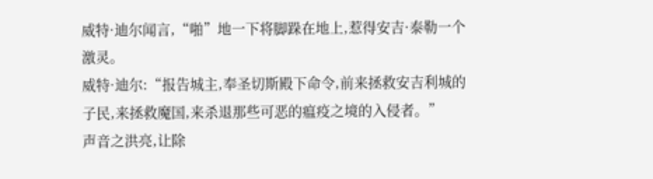威特·迪尔闻言,“啪”地一下将脚跺在地上,惹得安吉·泰勒一个激灵。
威特·迪尔:“报告城主,奉圣切斯殿下命令,前来拯救安吉利城的子民,来拯救魔国,来杀退那些可恶的瘟疫之境的入侵者。”
声音之洪亮,让除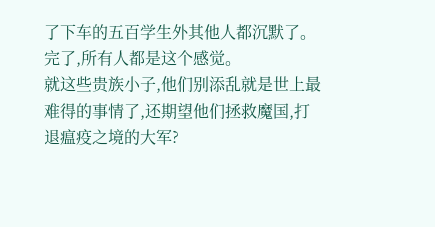了下车的五百学生外其他人都沉默了。
完了,所有人都是这个感觉。
就这些贵族小子,他们别添乱就是世上最难得的事情了,还期望他们拯救魔国,打退瘟疫之境的大军?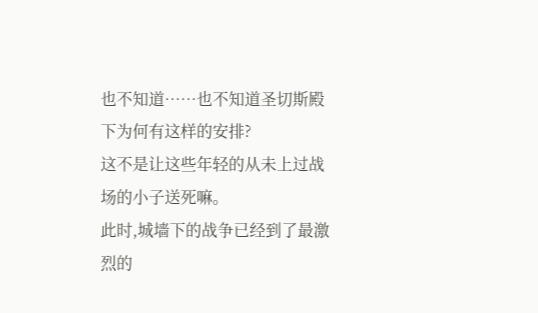也不知道……也不知道圣切斯殿下为何有这样的安排?
这不是让这些年轻的从未上过战场的小子送死嘛。
此时,城墙下的战争已经到了最激烈的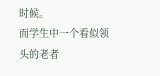时候。
而学生中一个看似领头的老者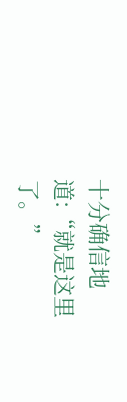十分确信地道:“就是这里了。”